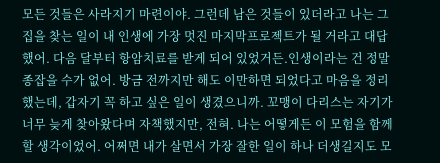모든 것들은 사라지기 마련이야. 그런데 남은 것들이 있더라고 나는 그 집을 찾는 일이 내 인생에 가장 멋진 마지막프로젝트가 될 거라고 대답했어. 다음 달부터 항암치료를 받게 되어 있었거든.인생이라는 건 정말 종잡을 수가 없어. 방금 전까지만 해도 이만하면 되었다고 마음을 정리했는데, 갑자기 꼭 하고 싶은 일이 생겼으니까. 꼬맹이 다리스는 자기가 너무 늦게 찾아왔다며 자책했지만, 전혀. 나는 어떻게든 이 모험을 함께할 생각이었어. 어쩌면 내가 살면서 가장 잘한 일이 하나 더생길지도 모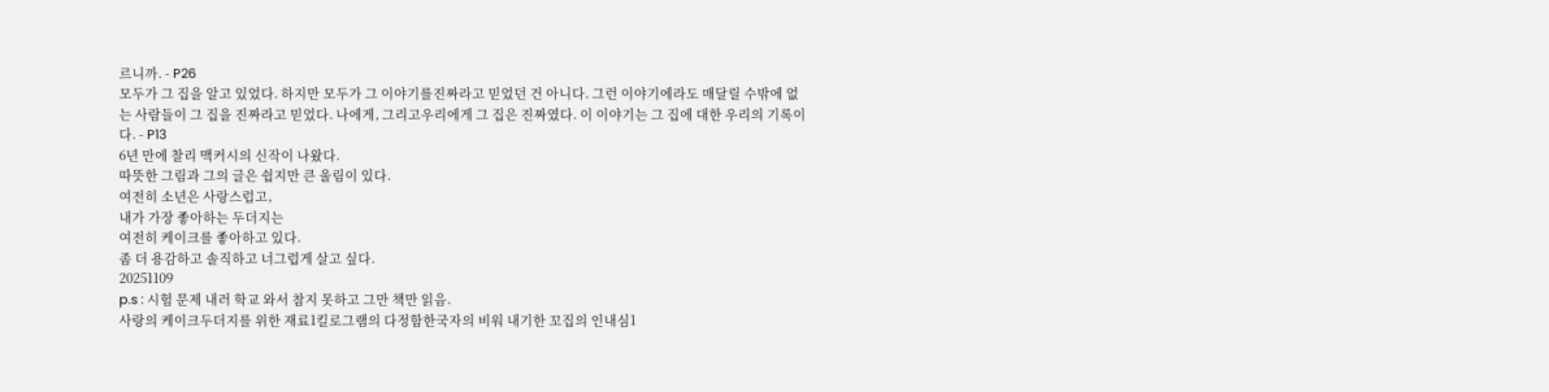르니까. - P26
모두가 그 집을 알고 있었다. 하지만 모두가 그 이야기를진짜라고 믿었던 건 아니다. 그런 이야기에라도 매달릴 수밖에 없는 사람들이 그 집을 진짜라고 믿었다. 나에게, 그리고우리에게 그 집은 진짜였다. 이 이야기는 그 집에 대한 우리의 기록이다. - P13
6년 만에 찰리 맥커시의 신작이 나왔다.
따뜻한 그림과 그의 글은 쉽지만 큰 울림이 있다.
여전히 소년은 사랑스럽고,
내가 가장 좋아하는 두더지는
여전히 케이크를 좋아하고 있다.
좀 더 용감하고 솔직하고 너그럽게 살고 싶다.
20251109
p.s : 시험 문제 내러 학교 와서 참지 못하고 그만 책만 읽음.
사랑의 케이크두더지를 위한 재료1킬로그램의 다정함한국자의 비워 내기한 꼬집의 인내심1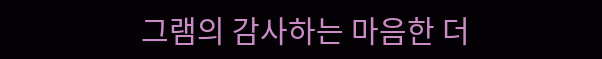그램의 감사하는 마음한 더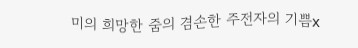미의 희망한 줌의 겸손한 주전자의 기쁨x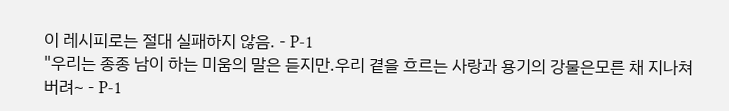이 레시피로는 절대 실패하지 않음. - P-1
"우리는 종종 남이 하는 미움의 말은 듣지만.우리 곁을 흐르는 사랑과 용기의 강물은모른 채 지나쳐 버려~ - P-1